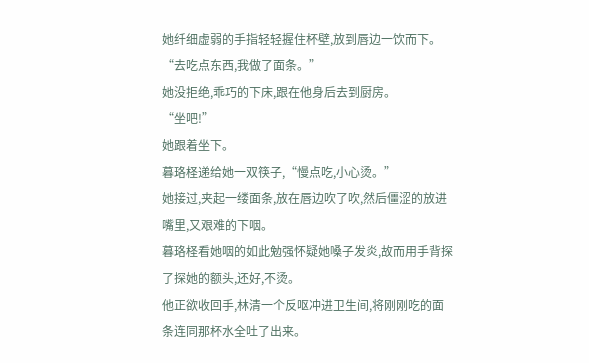她纤细虚弱的手指轻轻握住杯壁,放到唇边一饮而下。
“去吃点东西,我做了面条。”
她没拒绝,乖巧的下床,跟在他身后去到厨房。
“坐吧!”
她跟着坐下。
暮珞柽递给她一双筷子,“慢点吃,小心烫。”
她接过,夹起一缕面条,放在唇边吹了吹,然后僵涩的放进嘴里,又艰难的下咽。
暮珞柽看她咽的如此勉强怀疑她嗓子发炎,故而用手背探了探她的额头,还好,不烫。
他正欲收回手,林清一个反呕冲进卫生间,将刚刚吃的面条连同那杯水全吐了出来。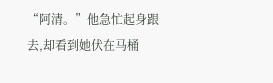“阿清。”他急忙起身跟去,却看到她伏在马桶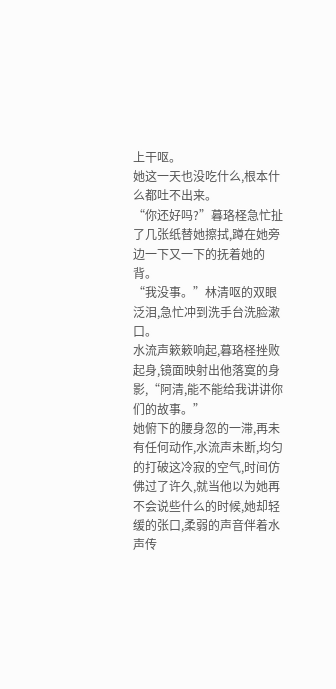上干呕。
她这一天也没吃什么,根本什么都吐不出来。
“你还好吗?”暮珞柽急忙扯了几张纸替她擦拭,蹲在她旁边一下又一下的抚着她的背。
“我没事。”林清呕的双眼泛泪,急忙冲到洗手台洗脸漱口。
水流声簌簌响起,暮珞柽挫败起身,镜面映射出他落寞的身影,“阿清,能不能给我讲讲你们的故事。”
她俯下的腰身忽的一滞,再未有任何动作,水流声未断,均匀的打破这冷寂的空气,时间仿佛过了许久,就当他以为她再不会说些什么的时候,她却轻缓的张口,柔弱的声音伴着水声传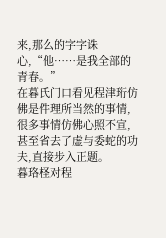来,那么的字字诛心,“他……是我全部的青春。”
在暮氏门口看见程津珩仿佛是件理所当然的事情,很多事情仿佛心照不宣,甚至省去了虚与委蛇的功夫,直接步入正题。
暮珞柽对程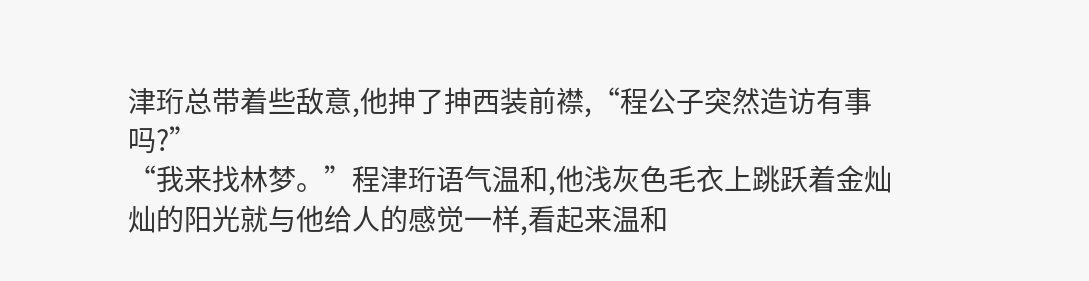津珩总带着些敌意,他抻了抻西装前襟,“程公子突然造访有事吗?”
“我来找林梦。”程津珩语气温和,他浅灰色毛衣上跳跃着金灿灿的阳光就与他给人的感觉一样,看起来温和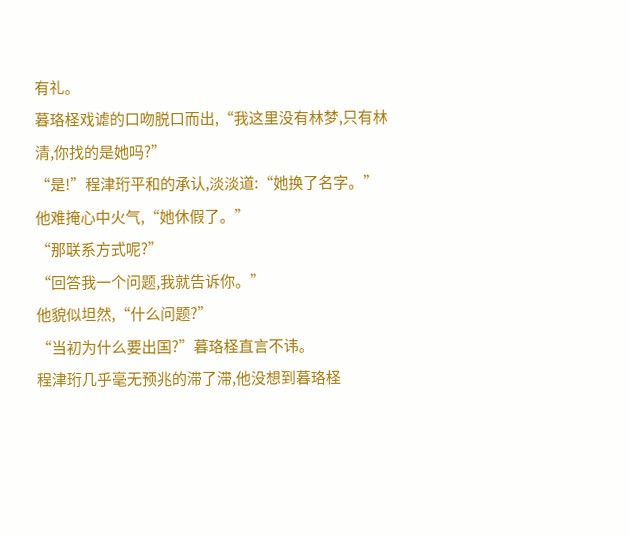有礼。
暮珞柽戏谑的口吻脱口而出,“我这里没有林梦,只有林清,你找的是她吗?”
“是!”程津珩平和的承认,淡淡道:“她换了名字。”
他难掩心中火气,“她休假了。”
“那联系方式呢?”
“回答我一个问题,我就告诉你。”
他貌似坦然,“什么问题?”
“当初为什么要出国?”暮珞柽直言不讳。
程津珩几乎毫无预兆的滞了滞,他没想到暮珞柽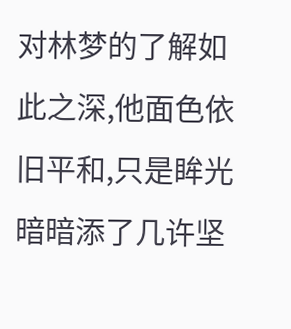对林梦的了解如此之深,他面色依旧平和,只是眸光暗暗添了几许坚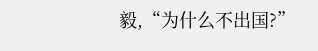毅,“为什么不出国?”